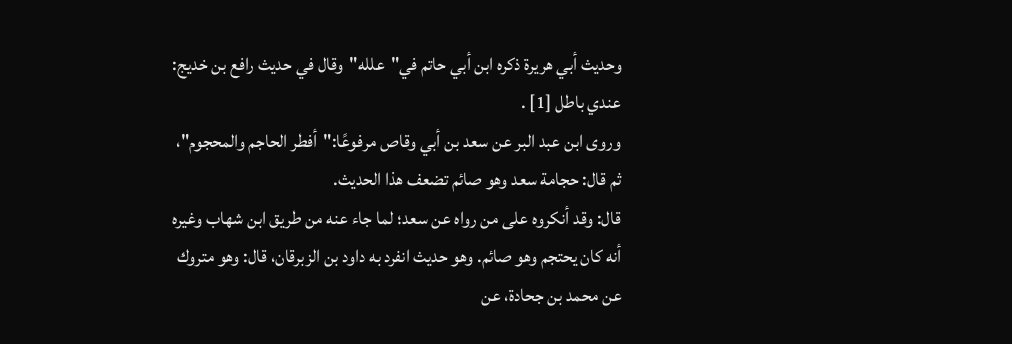وحديث أبي هريرة ذكره ابن أبي حاتم في"علله"وقال في حديث رافع بن خديج: عندي باطل [1] .
وروى ابن عبد البر عن سعد بن أبي وقاص مرفوعًا:"أفطر الحاجم والمحجوم"، ثم قال: حجامة سعد وهو صائم تضعف هذا الحديث.
قال: وقد أنكروه على من رواه عن سعد؛ لما جاء عنه من طريق ابن شهاب وغيره أنه كان يحتجم وهو صائم. وهو حديث انفرد به داود بن الزبرقان، قال: وهو متروك عن محمد بن جحادة، عن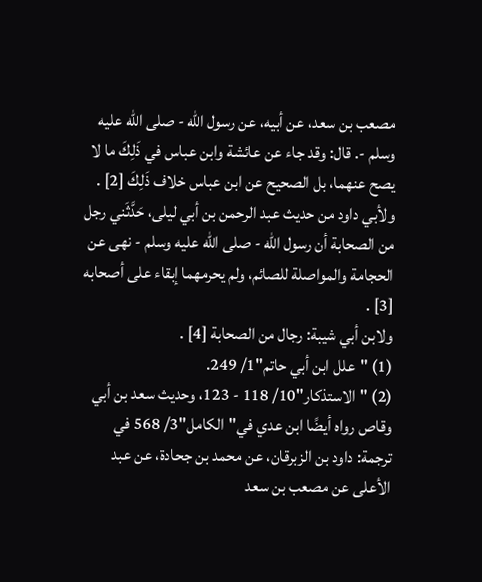مصعب بن سعد، عن أبيه، عن رسول الله - صلى الله عليه وسلم -. قال: وقد جاء عن عائشة وابن عباس في ذَلِكَ ما لا يصح عنهما، بل الصحيح عن ابن عباس خلاف ذَلِكَ [2] .
ولأبي داود من حديث عبد الرحمن بن أبي ليلى، حَدَّثَني رجل من الصحابة أن رسول الله - صلى الله عليه وسلم - نهى عن الحجامة والمواصلة للصائم، ولم يحرمهما إبقاء على أصحابه [3] .
ولابن أبي شيبة: رجال من الصحابة [4] .
(1) "علل ابن أبي حاتم"1/ 249.
(2) "الاستذكار"10/ 118 - 123، وحديث سعد بن أبي وقاص رواه أيضًا ابن عدي في"الكامل"3/ 568 في ترجمة: داود بن الزبرقان، عن محمد بن جحادة، عن عبد الأعلى عن مصعب بن سعد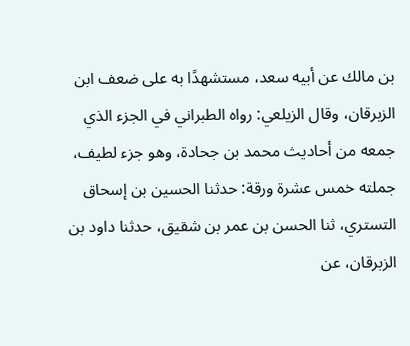بن مالك عن أبيه سعد، مستشهدًا به على ضعف ابن الزبرقان، وقال الزيلعي: رواه الطبراني في الجزء الذي جمعه من أحاديث محمد بن جحادة، وهو جزء لطيف، جملته خمس عشرة ورقة: حدثنا الحسين بن إسحاق التستري، ثنا الحسن بن عمر بن شقيق، حدثنا داود بن الزبرقان، عن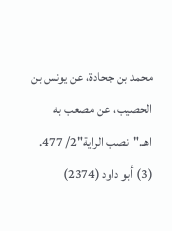محمد بن جحادة، عن يونس بن الحصيب، عن مصعب به اهـ."نصب الراية"2/ 477.
(3) أبو داود (2374)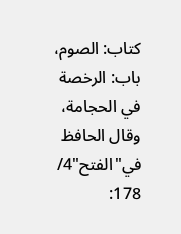كتاب: الصوم، باب: الرخصة في الحجامة، وقال الحافظ في"الفتح"4/ 178: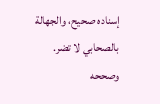إسناده صحيح، والجهالة بالصحابي لا تضر. وصححه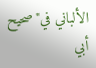الألباني في"صحيح أبي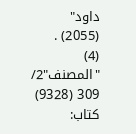داود" (2055) .
(4) "المصنف"2/ 309 (9328) كتاب: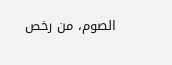الصوم، من رخص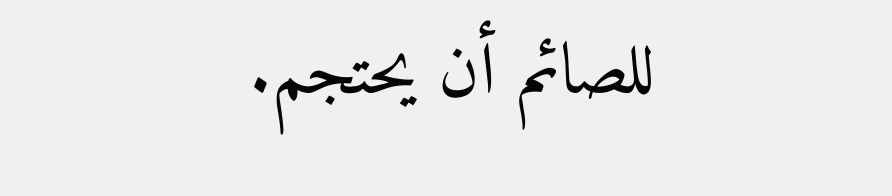للصائم أن يحتجم.